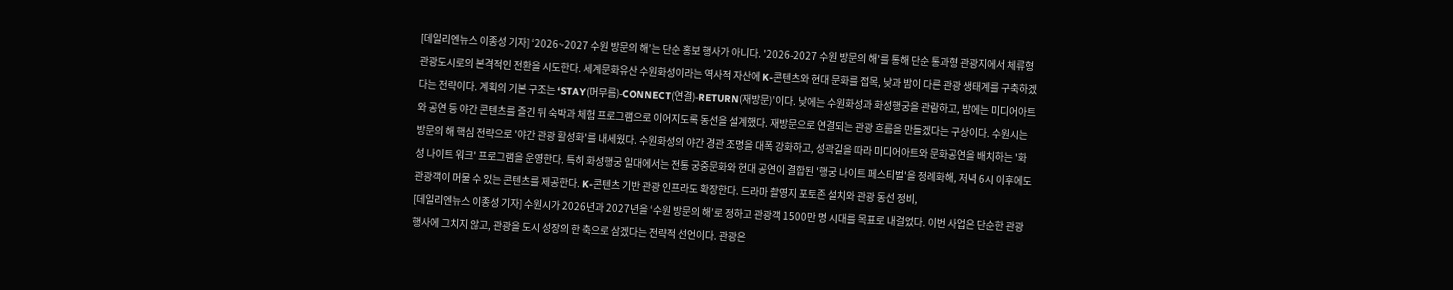[데일리엔뉴스 이종성 기자] ‘2026~2027 수원 방문의 해’는 단순 홍보 행사가 아니다. '2026-2027 수원 방문의 해'를 통해 단순 통과형 관광지에서 체류형 관광도시로의 본격적인 전환을 시도한다. 세계문화유산 수원화성이라는 역사적 자산에 K-콘텐츠와 현대 문화를 접목, 낮과 밤이 다른 관광 생태계를 구축하겠다는 전략이다. 계획의 기본 구조는 ‘STAY(머무름)-CONNECT(연결)-RETURN(재방문)’이다. 낮에는 수원화성과 화성행궁을 관람하고, 밤에는 미디어아트와 공연 등 야간 콘텐츠를 즐긴 뒤 숙박과 체험 프로그램으로 이어지도록 동선을 설계했다. 재방문으로 연결되는 관광 흐름을 만들겠다는 구상이다. 수원시는 방문의 해 핵심 전략으로 '야간 관광 활성화'를 내세웠다. 수원화성의 야간 경관 조명을 대폭 강화하고, 성곽길을 따라 미디어아트와 문화공연을 배치하는 '화성 나이트 워크' 프로그램을 운영한다. 특히 화성행궁 일대에서는 전통 궁중문화와 현대 공연이 결합된 '행궁 나이트 페스티벌'을 정례화해, 저녁 6시 이후에도 관광객이 머물 수 있는 콘텐츠를 제공한다. K-콘텐츠 기반 관광 인프라도 확장한다. 드라마 촬영지 포토존 설치와 관광 동선 정비,
[데일리엔뉴스 이종성 기자] 수원시가 2026년과 2027년을 ‘수원 방문의 해’로 정하고 관광객 1500만 명 시대를 목표로 내걸었다. 이번 사업은 단순한 관광 행사에 그치지 않고, 관광을 도시 성장의 한 축으로 삼겠다는 전략적 선언이다. 관광은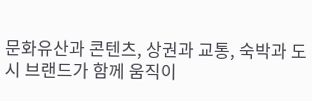문화유산과 콘텐츠, 상권과 교통, 숙박과 도시 브랜드가 함께 움직이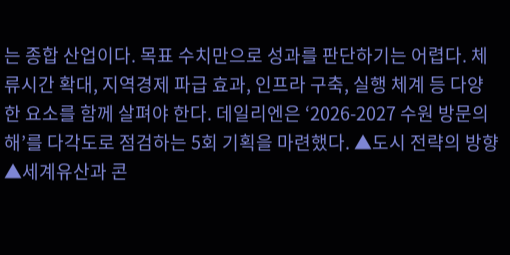는 종합 산업이다. 목표 수치만으로 성과를 판단하기는 어렵다. 체류시간 확대, 지역경제 파급 효과, 인프라 구축, 실행 체계 등 다양한 요소를 함께 살펴야 한다. 데일리엔은 ‘2026-2027 수원 방문의 해’를 다각도로 점검하는 5회 기획을 마련했다. ▲도시 전략의 방향 ▲세계유산과 콘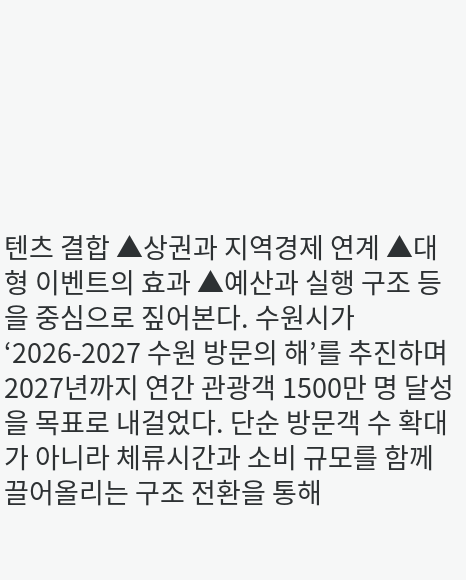텐츠 결합 ▲상권과 지역경제 연계 ▲대형 이벤트의 효과 ▲예산과 실행 구조 등을 중심으로 짚어본다. 수원시가 ‘2026-2027 수원 방문의 해’를 추진하며 2027년까지 연간 관광객 1500만 명 달성을 목표로 내걸었다. 단순 방문객 수 확대가 아니라 체류시간과 소비 규모를 함께 끌어올리는 구조 전환을 통해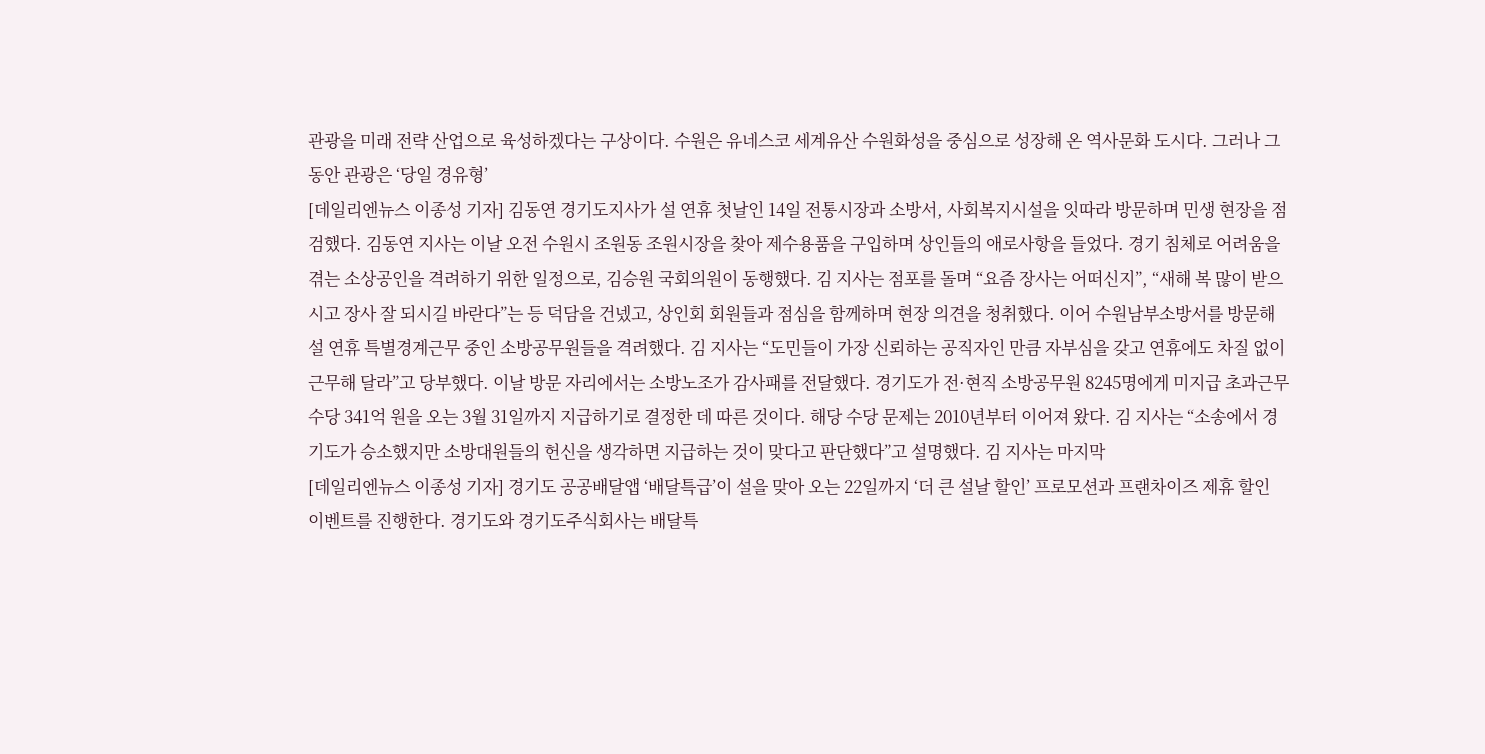관광을 미래 전략 산업으로 육성하겠다는 구상이다. 수원은 유네스코 세계유산 수원화성을 중심으로 성장해 온 역사문화 도시다. 그러나 그동안 관광은 ‘당일 경유형’
[데일리엔뉴스 이종성 기자] 김동연 경기도지사가 설 연휴 첫날인 14일 전통시장과 소방서, 사회복지시설을 잇따라 방문하며 민생 현장을 점검했다. 김동연 지사는 이날 오전 수원시 조원동 조원시장을 찾아 제수용품을 구입하며 상인들의 애로사항을 들었다. 경기 침체로 어려움을 겪는 소상공인을 격려하기 위한 일정으로, 김승원 국회의원이 동행했다. 김 지사는 점포를 돌며 “요즘 장사는 어떠신지”, “새해 복 많이 받으시고 장사 잘 되시길 바란다”는 등 덕담을 건넸고, 상인회 회원들과 점심을 함께하며 현장 의견을 청취했다. 이어 수원남부소방서를 방문해 설 연휴 특별경계근무 중인 소방공무원들을 격려했다. 김 지사는 “도민들이 가장 신뢰하는 공직자인 만큼 자부심을 갖고 연휴에도 차질 없이 근무해 달라”고 당부했다. 이날 방문 자리에서는 소방노조가 감사패를 전달했다. 경기도가 전·현직 소방공무원 8245명에게 미지급 초과근무수당 341억 원을 오는 3월 31일까지 지급하기로 결정한 데 따른 것이다. 해당 수당 문제는 2010년부터 이어져 왔다. 김 지사는 “소송에서 경기도가 승소했지만 소방대원들의 헌신을 생각하면 지급하는 것이 맞다고 판단했다”고 설명했다. 김 지사는 마지막
[데일리엔뉴스 이종성 기자] 경기도 공공배달앱 ‘배달특급’이 설을 맞아 오는 22일까지 ‘더 큰 설날 할인’ 프로모션과 프랜차이즈 제휴 할인 이벤트를 진행한다. 경기도와 경기도주식회사는 배달특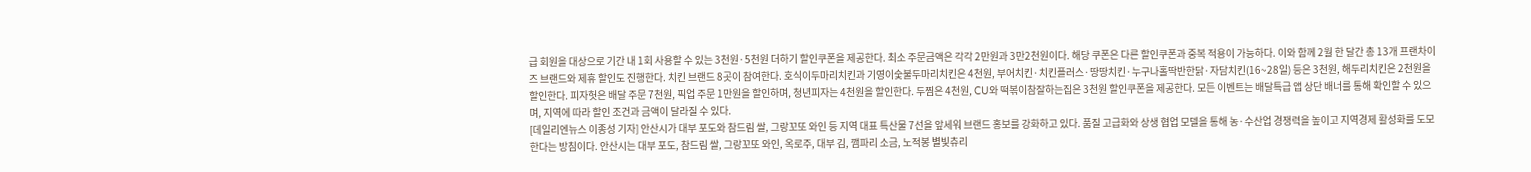급 회원을 대상으로 기간 내 1회 사용할 수 있는 3천원·5천원 더하기 할인쿠폰을 제공한다. 최소 주문금액은 각각 2만원과 3만2천원이다. 해당 쿠폰은 다른 할인쿠폰과 중복 적용이 가능하다. 이와 함께 2월 한 달간 총 13개 프랜차이즈 브랜드와 제휴 할인도 진행한다. 치킨 브랜드 8곳이 참여한다. 호식이두마리치킨과 기영이숯불두마리치킨은 4천원, 부어치킨·치킨플러스·땅땅치킨·누구나홀딱반한닭·자담치킨(16~28일) 등은 3천원, 해두리치킨은 2천원을 할인한다. 피자헛은 배달 주문 7천원, 픽업 주문 1만원을 할인하며, 청년피자는 4천원을 할인한다. 두찜은 4천원, CU와 떡볶이참잘하는집은 3천원 할인쿠폰을 제공한다. 모든 이벤트는 배달특급 앱 상단 배너를 통해 확인할 수 있으며, 지역에 따라 할인 조건과 금액이 달라질 수 있다.
[데일리엔뉴스 이종성 기자] 안산시가 대부 포도와 참드림 쌀, 그랑꼬또 와인 등 지역 대표 특산물 7선을 앞세워 브랜드 홍보를 강화하고 있다. 품질 고급화와 상생 협업 모델을 통해 농·수산업 경쟁력을 높이고 지역경제 활성화를 도모한다는 방침이다. 안산시는 대부 포도, 참드림 쌀, 그랑꼬또 와인, 옥로주, 대부 김, 깸파리 소금, 노적봉 별빛츄리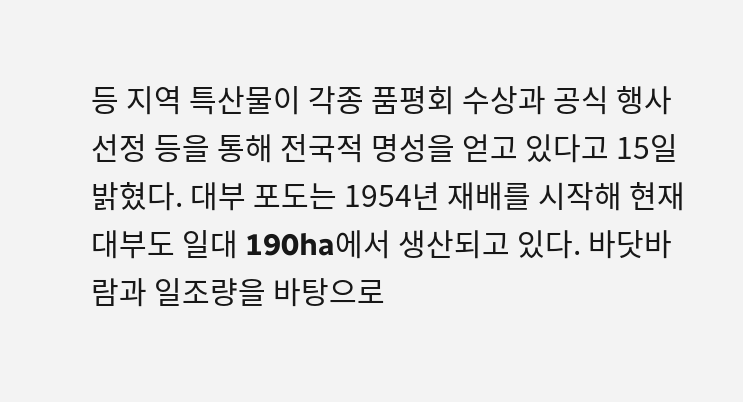등 지역 특산물이 각종 품평회 수상과 공식 행사 선정 등을 통해 전국적 명성을 얻고 있다고 15일 밝혔다. 대부 포도는 1954년 재배를 시작해 현재 대부도 일대 190ha에서 생산되고 있다. 바닷바람과 일조량을 바탕으로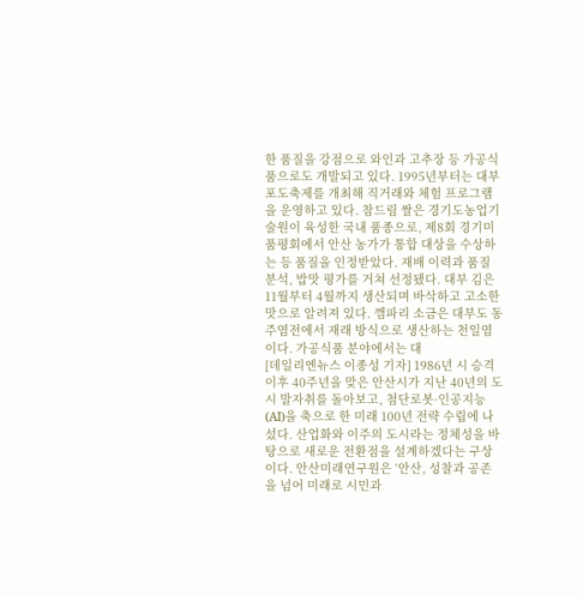한 품질을 강점으로 와인과 고추장 등 가공식품으로도 개발되고 있다. 1995년부터는 대부포도축제를 개최해 직거래와 체험 프로그램을 운영하고 있다. 참드림 쌀은 경기도농업기술원이 육성한 국내 품종으로, 제8회 경기미 품평회에서 안산 농가가 통합 대상을 수상하는 등 품질을 인정받았다. 재배 이력과 품질 분석, 밥맛 평가를 거쳐 선정됐다. 대부 김은 11월부터 4월까지 생산되며 바삭하고 고소한 맛으로 알려져 있다. 깸파리 소금은 대부도 동주염전에서 재래 방식으로 생산하는 천일염이다. 가공식품 분야에서는 대
[데일리엔뉴스 이종성 기자] 1986년 시 승격 이후 40주년을 맞은 안산시가 지난 40년의 도시 발자취를 돌아보고, 첨단로봇·인공지능(AI)을 축으로 한 미래 100년 전략 수립에 나섰다. 산업화와 이주의 도시라는 정체성을 바탕으로 새로운 전환점을 설계하겠다는 구상이다. 안산미래연구원은 ‘안산, 성찰과 공존을 넘어 미래로 시민과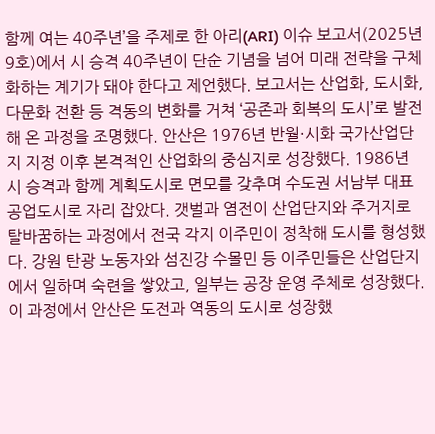함께 여는 40주년’을 주제로 한 아리(ARI) 이슈 보고서(2025년 9호)에서 시 승격 40주년이 단순 기념을 넘어 미래 전략을 구체화하는 계기가 돼야 한다고 제언했다. 보고서는 산업화, 도시화, 다문화 전환 등 격동의 변화를 거쳐 ‘공존과 회복의 도시’로 발전해 온 과정을 조명했다. 안산은 1976년 반월·시화 국가산업단지 지정 이후 본격적인 산업화의 중심지로 성장했다. 1986년 시 승격과 함께 계획도시로 면모를 갖추며 수도권 서남부 대표 공업도시로 자리 잡았다. 갯벌과 염전이 산업단지와 주거지로 탈바꿈하는 과정에서 전국 각지 이주민이 정착해 도시를 형성했다. 강원 탄광 노동자와 섬진강 수몰민 등 이주민들은 산업단지에서 일하며 숙련을 쌓았고, 일부는 공장 운영 주체로 성장했다. 이 과정에서 안산은 도전과 역동의 도시로 성장했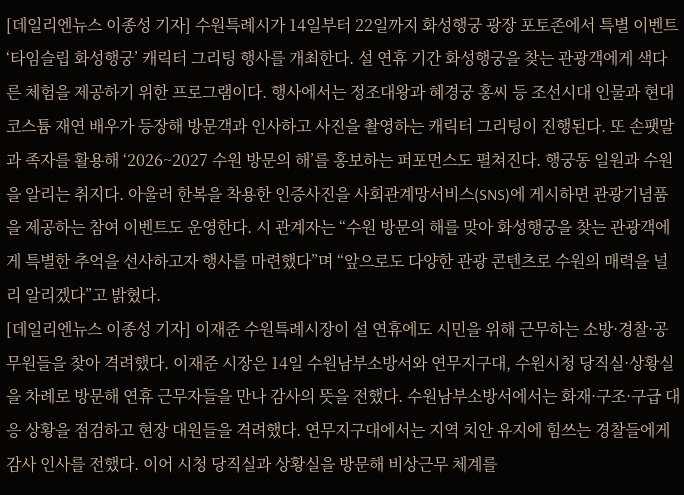[데일리엔뉴스 이종성 기자] 수원특례시가 14일부터 22일까지 화성행궁 광장 포토존에서 특별 이벤트 ‘타임슬립 화성행궁’ 캐릭터 그리팅 행사를 개최한다. 설 연휴 기간 화성행궁을 찾는 관광객에게 색다른 체험을 제공하기 위한 프로그램이다. 행사에서는 정조대왕과 혜경궁 홍씨 등 조선시대 인물과 현대 코스튬 재연 배우가 등장해 방문객과 인사하고 사진을 촬영하는 캐릭터 그리팅이 진행된다. 또 손팻말과 족자를 활용해 ‘2026~2027 수원 방문의 해’를 홍보하는 퍼포먼스도 펼쳐진다. 행궁동 일원과 수원을 알리는 취지다. 아울러 한복을 착용한 인증사진을 사회관계망서비스(SNS)에 게시하면 관광기념품을 제공하는 참여 이벤트도 운영한다. 시 관계자는 “수원 방문의 해를 맞아 화성행궁을 찾는 관광객에게 특별한 추억을 선사하고자 행사를 마련했다”며 “앞으로도 다양한 관광 콘텐츠로 수원의 매력을 널리 알리겠다”고 밝혔다.
[데일리엔뉴스 이종성 기자] 이재준 수원특례시장이 설 연휴에도 시민을 위해 근무하는 소방·경찰·공무원들을 찾아 격려했다. 이재준 시장은 14일 수원남부소방서와 연무지구대, 수원시청 당직실·상황실을 차례로 방문해 연휴 근무자들을 만나 감사의 뜻을 전했다. 수원남부소방서에서는 화재·구조·구급 대응 상황을 점검하고 현장 대원들을 격려했다. 연무지구대에서는 지역 치안 유지에 힘쓰는 경찰들에게 감사 인사를 전했다. 이어 시청 당직실과 상황실을 방문해 비상근무 체계를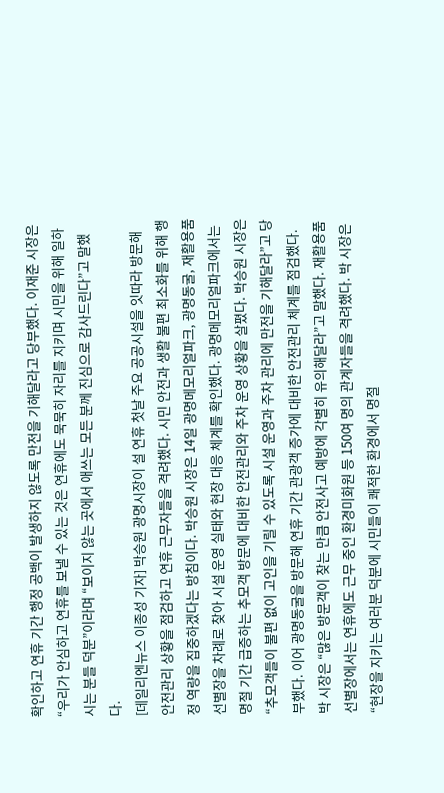확인하고 연휴 기간 행정 공백이 발생하지 않도록 만전을 기해달라고 당부했다. 이재준 시장은 “우리가 안심하고 연휴를 보낼 수 있는 것은 연휴에도 묵묵히 자리를 지키며 시민을 위해 일하시는 분들 덕분”이라며 “보이지 않는 곳에서 애쓰는 모든 분께 진심으로 감사드린다”고 말했다.
[데일리엔뉴스 이종성 기자] 박승원 광명시장이 설 연휴 첫날 주요 공공시설을 잇따라 방문해 안전관리 상황을 점검하고 연휴 근무자들을 격려했다. 시민 안전과 생활 불편 최소화를 위해 행정 역량을 집중하겠다는 방침이다. 박승원 시장은 14일 광명메모리얼파크, 광명동굴, 재활용품 선별장을 차례로 찾아 시설 운영 실태와 현장 대응 체계를 확인했다. 광명메모리얼파크에서는 명절 기간 급증하는 추모객 방문에 대비한 안전관리와 주차 운영 상황을 살폈다. 박승원 시장은 “추모객들이 불편 없이 고인을 기릴 수 있도록 시설 운영과 주차 관리에 만전을 기해달라”고 당부했다. 이어 광명동굴을 방문해 연휴 기간 관광객 증가에 대비한 안전관리 체계를 점검했다. 박 시장은 “많은 방문객이 찾는 만큼 안전사고 예방에 각별히 유의해달라”고 말했다. 재활용품 선별장에서는 연휴에도 근무 중인 환경미화원 등 150여 명의 관계자들을 격려했다. 박 시장은 “현장을 지키는 여러분 덕분에 시민들이 쾌적한 환경에서 명절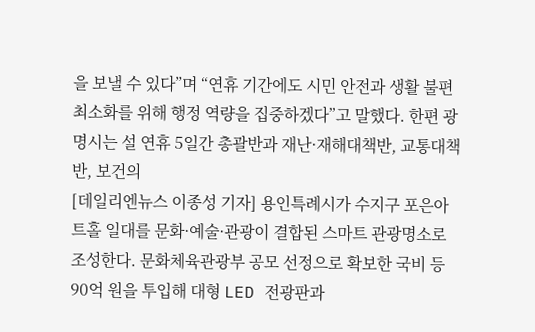을 보낼 수 있다”며 “연휴 기간에도 시민 안전과 생활 불편 최소화를 위해 행정 역량을 집중하겠다”고 말했다. 한편 광명시는 설 연휴 5일간 총괄반과 재난·재해대책반, 교통대책반, 보건의
[데일리엔뉴스 이종성 기자] 용인특례시가 수지구 포은아트홀 일대를 문화·예술·관광이 결합된 스마트 관광명소로 조성한다. 문화체육관광부 공모 선정으로 확보한 국비 등 90억 원을 투입해 대형 LED 전광판과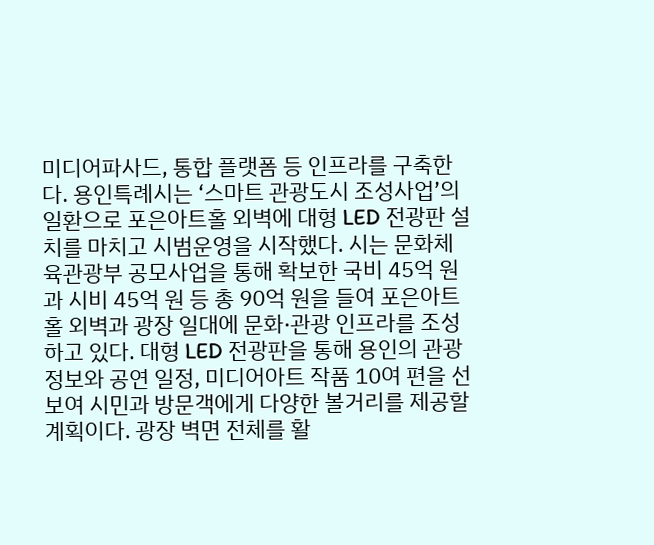미디어파사드, 통합 플랫폼 등 인프라를 구축한다. 용인특례시는 ‘스마트 관광도시 조성사업’의 일환으로 포은아트홀 외벽에 대형 LED 전광판 설치를 마치고 시범운영을 시작했다. 시는 문화체육관광부 공모사업을 통해 확보한 국비 45억 원과 시비 45억 원 등 총 90억 원을 들여 포은아트홀 외벽과 광장 일대에 문화·관광 인프라를 조성하고 있다. 대형 LED 전광판을 통해 용인의 관광 정보와 공연 일정, 미디어아트 작품 10여 편을 선보여 시민과 방문객에게 다양한 볼거리를 제공할 계획이다. 광장 벽면 전체를 활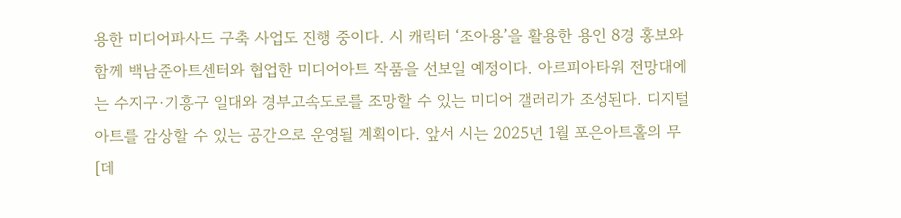용한 미디어파사드 구축 사업도 진행 중이다. 시 캐릭터 ‘조아용’을 활용한 용인 8경 홍보와 함께 백남준아트센터와 협업한 미디어아트 작품을 선보일 예정이다. 아르피아타워 전망대에는 수지구·기흥구 일대와 경부고속도로를 조망할 수 있는 미디어 갤러리가 조성된다. 디지털 아트를 감상할 수 있는 공간으로 운영될 계획이다. 앞서 시는 2025년 1월 포은아트홀의 무
[데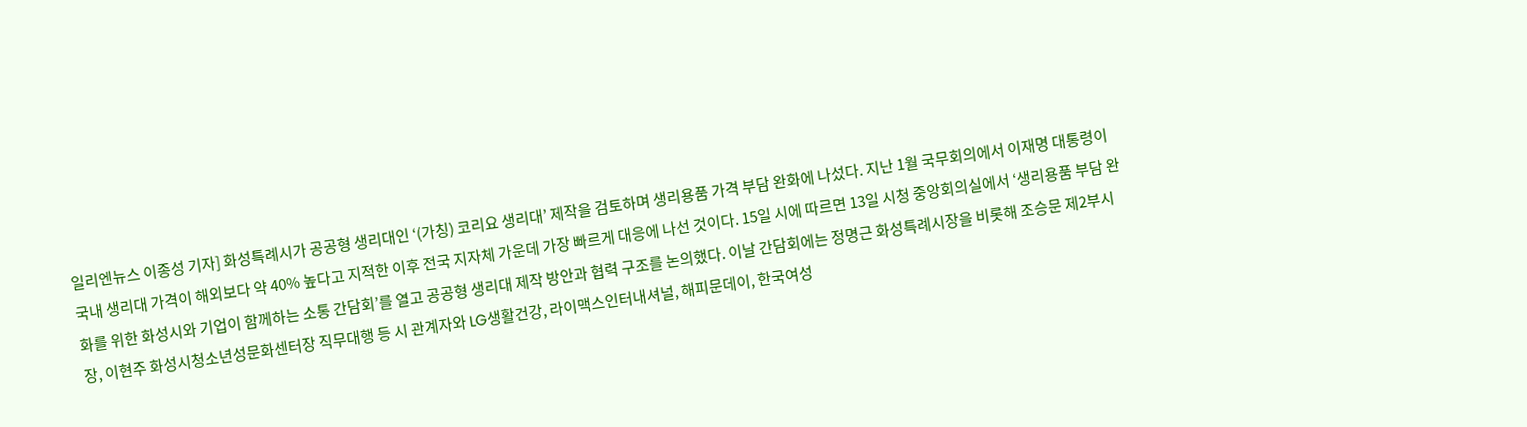일리엔뉴스 이종성 기자] 화성특례시가 공공형 생리대인 ‘(가칭) 코리요 생리대’ 제작을 검토하며 생리용품 가격 부담 완화에 나섰다. 지난 1월 국무회의에서 이재명 대통령이 국내 생리대 가격이 해외보다 약 40% 높다고 지적한 이후 전국 지자체 가운데 가장 빠르게 대응에 나선 것이다. 15일 시에 따르면 13일 시청 중앙회의실에서 ‘생리용품 부담 완화를 위한 화성시와 기업이 함께하는 소통 간담회’를 열고 공공형 생리대 제작 방안과 협력 구조를 논의했다. 이날 간담회에는 정명근 화성특례시장을 비롯해 조승문 제2부시장, 이현주 화성시청소년성문화센터장 직무대행 등 시 관계자와 LG생활건강, 라이맥스인터내셔널, 해피문데이, 한국여성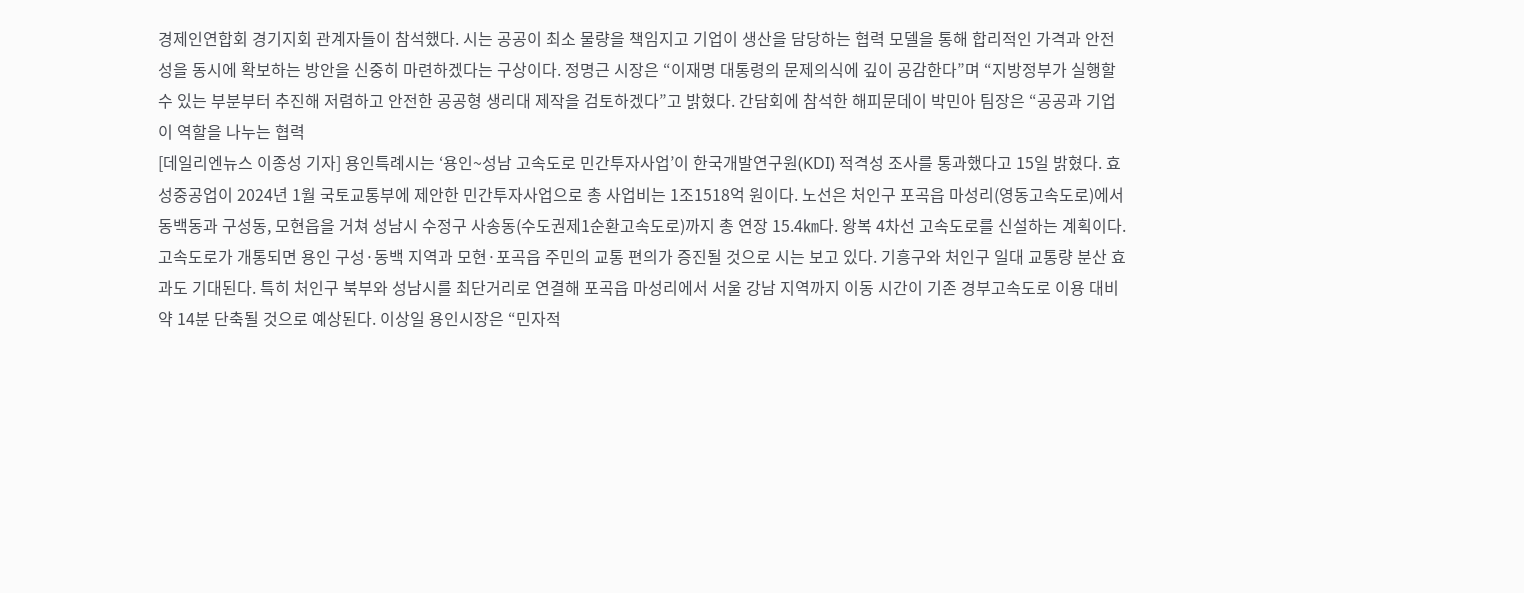경제인연합회 경기지회 관계자들이 참석했다. 시는 공공이 최소 물량을 책임지고 기업이 생산을 담당하는 협력 모델을 통해 합리적인 가격과 안전성을 동시에 확보하는 방안을 신중히 마련하겠다는 구상이다. 정명근 시장은 “이재명 대통령의 문제의식에 깊이 공감한다”며 “지방정부가 실행할 수 있는 부분부터 추진해 저렴하고 안전한 공공형 생리대 제작을 검토하겠다”고 밝혔다. 간담회에 참석한 해피문데이 박민아 팀장은 “공공과 기업이 역할을 나누는 협력
[데일리엔뉴스 이종성 기자] 용인특례시는 ‘용인~성남 고속도로 민간투자사업’이 한국개발연구원(KDI) 적격성 조사를 통과했다고 15일 밝혔다. 효성중공업이 2024년 1월 국토교통부에 제안한 민간투자사업으로 총 사업비는 1조1518억 원이다. 노선은 처인구 포곡읍 마성리(영동고속도로)에서 동백동과 구성동, 모현읍을 거쳐 성남시 수정구 사송동(수도권제1순환고속도로)까지 총 연장 15.4㎞다. 왕복 4차선 고속도로를 신설하는 계획이다. 고속도로가 개통되면 용인 구성·동백 지역과 모현·포곡읍 주민의 교통 편의가 증진될 것으로 시는 보고 있다. 기흥구와 처인구 일대 교통량 분산 효과도 기대된다. 특히 처인구 북부와 성남시를 최단거리로 연결해 포곡읍 마성리에서 서울 강남 지역까지 이동 시간이 기존 경부고속도로 이용 대비 약 14분 단축될 것으로 예상된다. 이상일 용인시장은 “민자적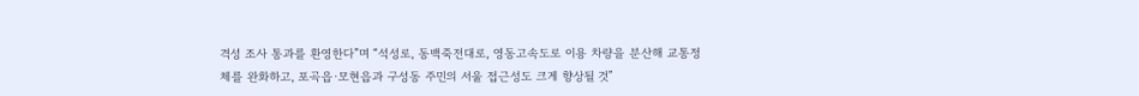격성 조사 통과를 환영한다”며 “석성로, 동백죽전대로, 영동고속도로 이용 차량을 분산해 교통정체를 완화하고, 포곡읍·모현읍과 구성동 주민의 서울 접근성도 크게 향상될 것”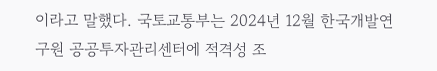이라고 말했다. 국토교통부는 2024년 12월 한국개발연구원 공공투자관리센터에 적격성 조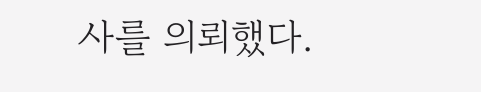사를 의뢰했다.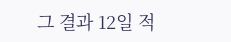그 결과 12일 적